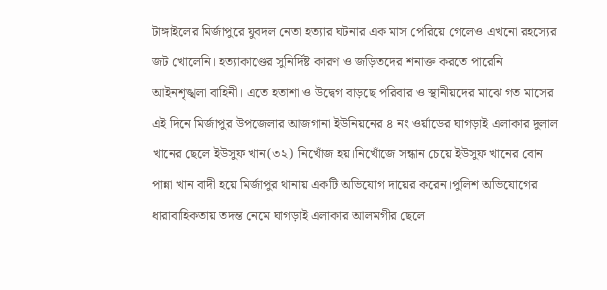টাঙ্গাইলের মির্জাপুরে যুবদল নেতা হত্যার ঘটনার এক মাস পেরিয়ে গেলেও এখনো রহস্যের জট খোলেনি। হত্যাকাণ্ডের সুনির্দিষ্ট কারণ ও জড়িতদের শনাক্ত করতে পারেনি আইনশৃঙ্খলা বাহিনী। এতে হতাশা ও উদ্বেগ বাড়ছে পরিবার ও স্থানীয়দের মাঝে গত মাসের এই দিনে মির্জাপুর উপজেলার আজগানা ইউনিয়নের ৪ নং ওর্য়াডের ঘাগড়াই এলাকার দুলাল খানের ছেলে ইউসুফ খান(৩২) নিখোঁজ হয়।নিখোঁজে সন্ধান চেয়ে ইউসুফ খানের বোন পান্না খান বাদী হয়ে মির্জাপুর থানায় একটি অভিযোগ দায়ের করেন।পুলিশ অভিযোগের ধারাবাহিকতায় তদন্ত নেমে ঘাগড়াই এলাকার আলমগীর ছেলে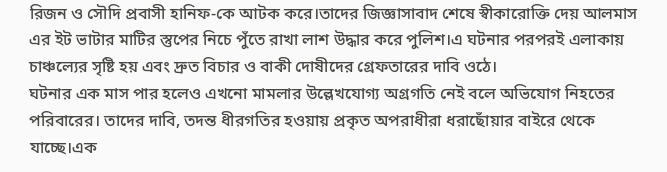রিজন ও সৌদি প্রবাসী হানিফ-কে আটক করে।তাদের জিজ্ঞাসাবাদ শেষে স্বীকারোক্তি দেয় আলমাস এর ইট ভাটার মাটির স্তুপের নিচে পুঁতে রাখা লাশ উদ্ধার করে পুলিশ।এ ঘটনার পরপরই এলাকায় চাঞ্চল্যের সৃষ্টি হয় এবং দ্রুত বিচার ও বাকী দোষীদের গ্রেফতারের দাবি ওঠে।
ঘটনার এক মাস পার হলেও এখনো মামলার উল্লেখযোগ্য অগ্রগতি নেই বলে অভিযোগ নিহতের পরিবারের। তাদের দাবি, তদন্ত ধীরগতির হওয়ায় প্রকৃত অপরাধীরা ধরাছোঁয়ার বাইরে থেকে যাচ্ছে।এক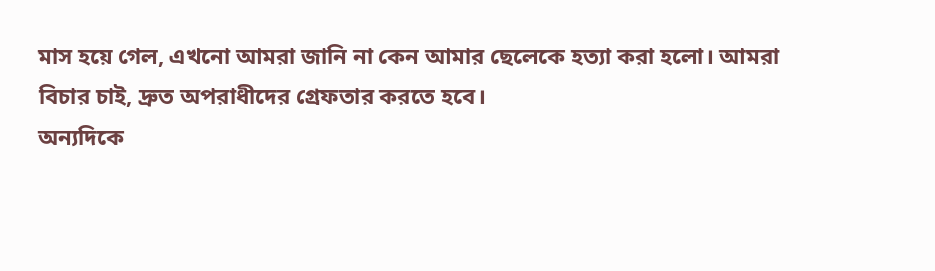মাস হয়ে গেল, এখনো আমরা জানি না কেন আমার ছেলেকে হত্যা করা হলো। আমরা বিচার চাই, দ্রুত অপরাধীদের গ্রেফতার করতে হবে।
অন্যদিকে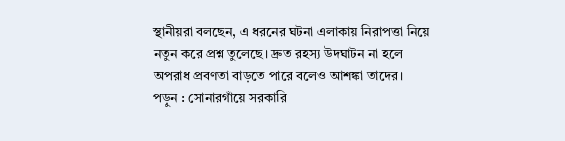স্থানীয়রা বলছেন, এ ধরনের ঘটনা এলাকায় নিরাপত্তা নিয়ে নতুন করে প্রশ্ন তুলেছে। দ্রুত রহস্য উদঘাটন না হলে অপরাধ প্রবণতা বাড়তে পারে বলেও আশঙ্কা তাদের।
পড়ুন : সোনারগাঁয়ে সরকারি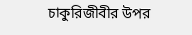চাকুরিজীবীর উপর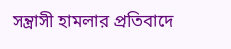সন্ত্রাসী হামলার প্রতিবাদে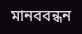মানববন্ধন